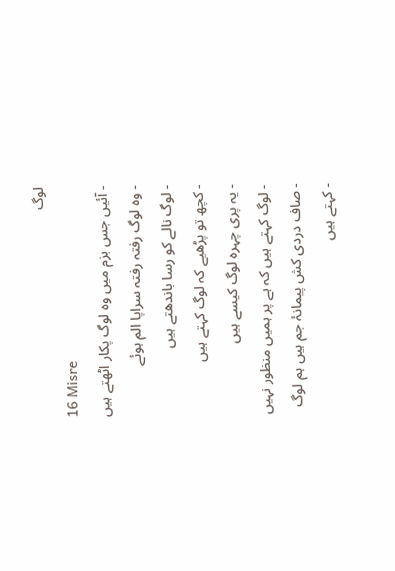لوگ
16 Misre
- آئیں جس بزم میں وہ لوگ پکار اٹھتے ہیں
- وہ لوگ رفتہ رفتہ سراپا الم ہوئے
- لوگ نالے کو رسا باندھتے ہیں
- کچھ تو پڑھیے کہ لوگ کہتے ہیں
- یہ پری چہرہ لوگ کیسے ہیں
- لوگ کہتے ہیں کہ ہے پر ہمیں منظور نہیں
- صاف دردی کش پیمانۂ جم ہیں ہم لوگ
- کہتے ہیں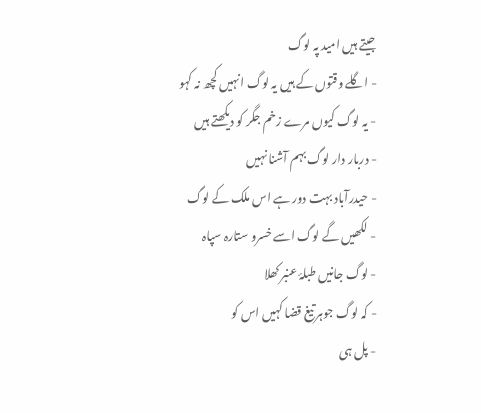جیتے ہیں امید پہ لوگ
- اگلے وقتوں کے ہیں یہ لوگ انہیں کچھ نہ کہو
- یہ لوگ کیوں مرے زخم جگر کو دیکھتے ہیں
- دربار دار لوگ بہم آشنا نہیں
- حیدرآباد بہت دور ہے اس ملک کے لوگ
- لکھیں گے لوگ اسے خسرو ستارہ سپاہ
- لوگ جانیں طبلۂ عنبر کھلا
- کہ لوگ جوہر تیغ قضا کہیں اس کو
- پل ہی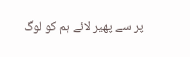پر سے پھیر لائے ہم کو لوگ